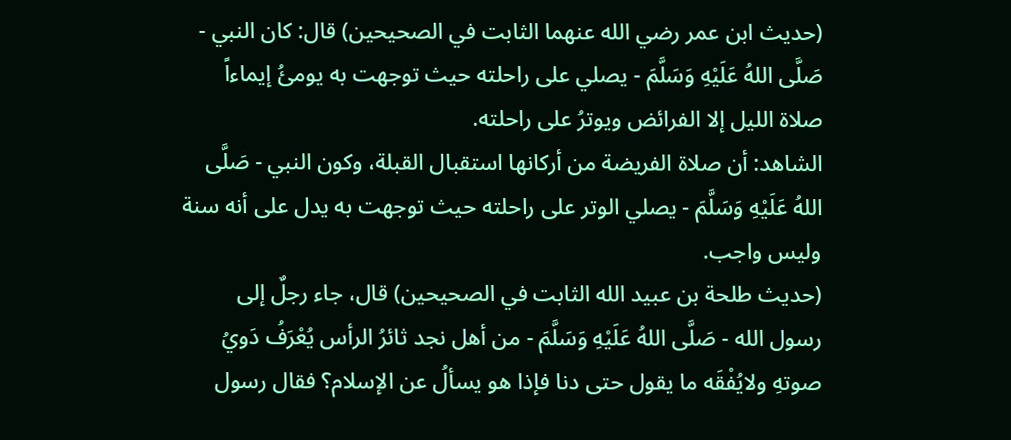(حديث ابن عمر رضي الله عنهما الثابت في الصحيحين) قال: كان النبي - صَلَّى اللهُ عَلَيْهِ وَسَلَّمَ - يصلي على راحلته حيث توجهت به يومئُ إيماءاً صلاة الليل إلا الفرائض ويوترُ على راحلته.
الشاهد: أن صلاة الفريضة من أركانها استقبال القبلة، وكون النبي - صَلَّى اللهُ عَلَيْهِ وَسَلَّمَ - يصلي الوتر على راحلته حيث توجهت به يدل على أنه سنة وليس واجب.
(حديث طلحة بن عبيد الله الثابت في الصحيحين) قال، جاء رجلٌ إلى رسول الله - صَلَّى اللهُ عَلَيْهِ وَسَلَّمَ - من أهل نجد ثائرُ الرأس يُعْرَفُ دَويُ صوتهِ ولايُفْقَه ما يقول حتى دنا فإذا هو يسألُ عن الإسلام؟ فقال رسول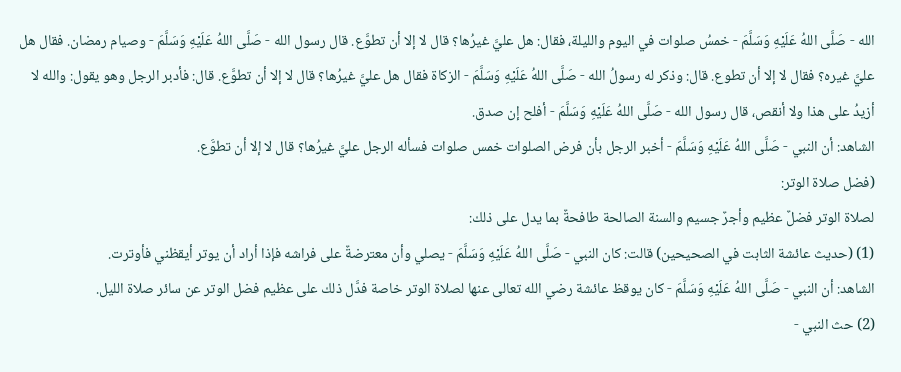الله - صَلَّى اللهُ عَلَيْهِ وَسَلَّمَ - خمسُ صلوات في اليوم والليلة، فقال: هل عليَّ غيرُها؟ قال لا إلا أن تطوَّع. قال رسول الله - صَلَّى اللهُ عَلَيْهِ وَسَلَّمَ - وصيام رمضان. فقال هل عليَّ غيره؟ فقال لا إلا أن تطوع. قال: وذكر له رسولُ الله - صَلَّى اللهُ عَلَيْهِ وَسَلَّمَ - الزكاة فقال هل عليَّ غيرُها؟ قال لا إلا أن تطوَّع. قال: فأدبر الرجل وهو يقول: والله لا أزيدُ على هذا ولا أنقص، قال رسول الله - صَلَّى اللهُ عَلَيْهِ وَسَلَّمَ - أفلح إن صدق.
الشاهد: أن النبي - صَلَّى اللهُ عَلَيْهِ وَسَلَّمَ - أخبر الرجل بأن فرض الصلوات خمس صلوات فسأله الرجل عليَّ غيرُها؟ قال لا إلا أن تطوَّع.
(فضل صلاة الوتر:
لصلاة الوتر فضلٌ عظيم وأجرٌ جسيم والسنة الصالحة طافحةٌ بما يدل على ذلك:
(1) (حديث عائشة الثابت في الصحيحين) قالت: كان النبي - صَلَّى اللهُ عَلَيْهِ وَسَلَّمَ - يصلي وأن معترضةٌ على فراشه فإذا أراد أن يوتر أيقظني فأوترت.
الشاهد: أن النبي - صَلَّى اللهُ عَلَيْهِ وَسَلَّمَ - كان يوقظ عائشة رضي الله تعالى عنها لصلاة الوتر خاصة فدَّل ذلك على عظيم فضل الوتر عن سائر صلاة الليل.
(2) حث النبي -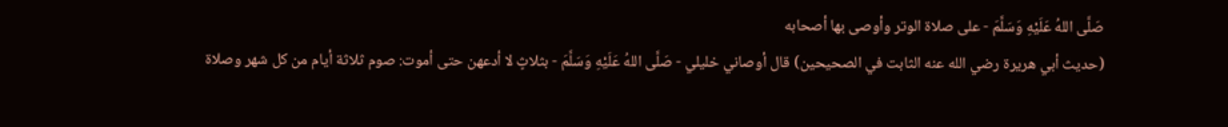صَلَّى اللهُ عَلَيْهِ وَسَلَّمَ - على صلاة الوتر وأوصى بها أصحابه
(حديث أبي هريرة رضي الله عنه الثابت في الصحيحين) قال أوصاني خليلي - صَلَّى اللهُ عَلَيْهِ وَسَلَّمَ - بثلاثٍ لا أدعهن حتى أموت: صوم ثلاثة أيام من كل شهر وصلاة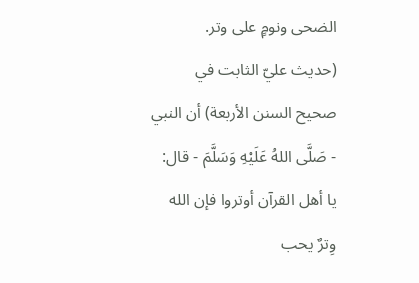الضحى ونومٍ على وتر.
(حديث عليّ الثابت في صحيح السنن الأربعة) أن النبي - صَلَّى اللهُ عَلَيْهِ وَسَلَّمَ - قال: يا أهل القرآن أوتروا فإن الله وِترٌ يحب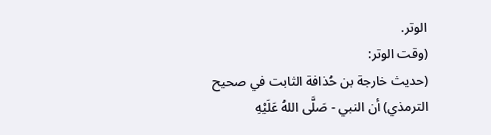الوتر.
(وقت الوتر:
(حديث خارجة بن حُذافة الثابت في صحيح الترمذي) أن النبي - صَلَّى اللهُ عَلَيْهِ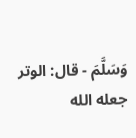وَسَلَّمَ - قال: الوتر جعله الله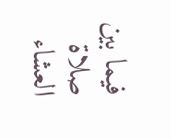فيما بين صلاة العشاء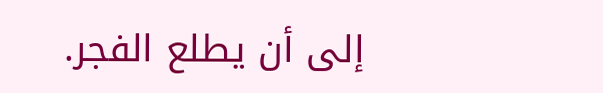إلى أن يطلع الفجر.